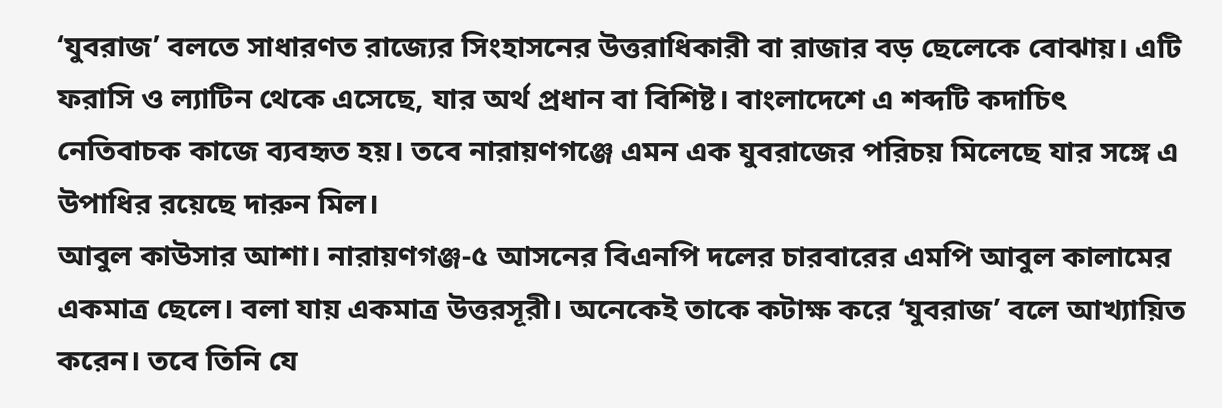‘যুবরাজ’ বলতে সাধারণত রাজ্যের সিংহাসনের উত্তরাধিকারী বা রাজার বড় ছেলেকে বোঝায়। এটি ফরাসি ও ল্যাটিন থেকে এসেছে, যার অর্থ প্রধান বা বিশিষ্ট। বাংলাদেশে এ শব্দটি কদাচিৎ নেতিবাচক কাজে ব্যবহৃত হয়। তবে নারায়ণগঞ্জে এমন এক যুবরাজের পরিচয় মিলেছে যার সঙ্গে এ উপাধির রয়েছে দারুন মিল।
আবুল কাউসার আশা। নারায়ণগঞ্জ-৫ আসনের বিএনপি দলের চারবারের এমপি আবুল কালামের একমাত্র ছেলে। বলা যায় একমাত্র উত্তরসূরী। অনেকেই তাকে কটাক্ষ করে ‘যুবরাজ’ বলে আখ্যায়িত করেন। তবে তিনি যে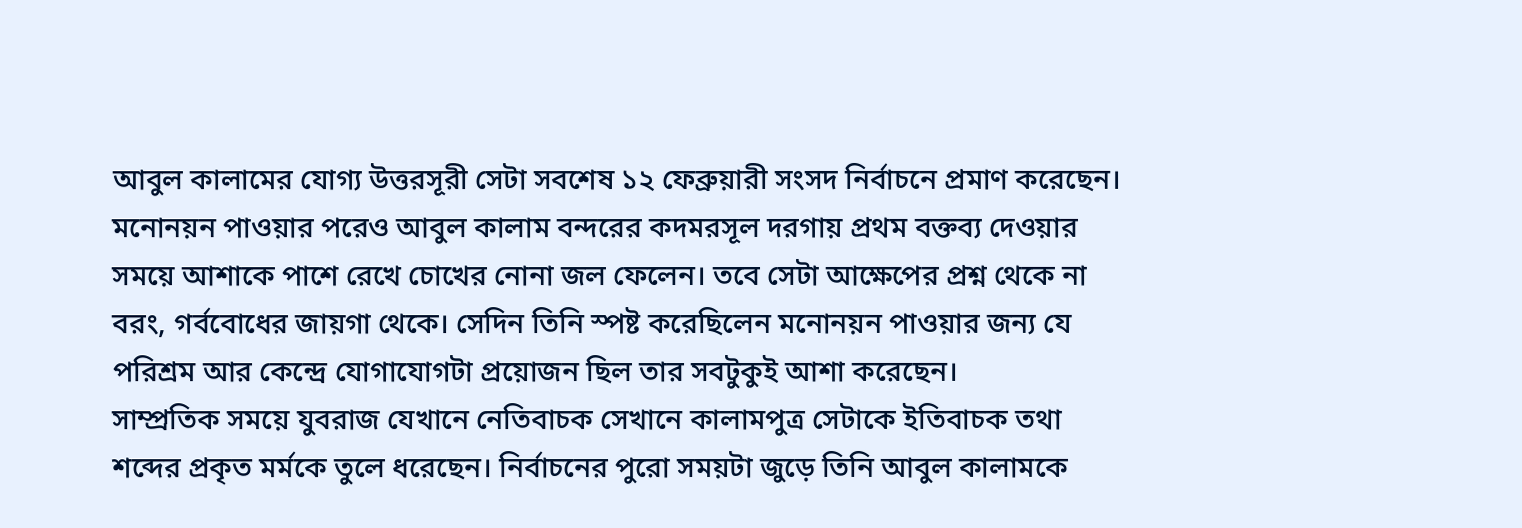আবুল কালামের যোগ্য উত্তরসূরী সেটা সবশেষ ১২ ফেব্রুয়ারী সংসদ নির্বাচনে প্রমাণ করেছেন। মনোনয়ন পাওয়ার পরেও আবুল কালাম বন্দরের কদমরসূল দরগায় প্রথম বক্তব্য দেওয়ার সময়ে আশাকে পাশে রেখে চোখের নোনা জল ফেলেন। তবে সেটা আক্ষেপের প্রশ্ন থেকে না বরং, গর্ববোধের জায়গা থেকে। সেদিন তিনি স্পষ্ট করেছিলেন মনোনয়ন পাওয়ার জন্য যে পরিশ্রম আর কেন্দ্রে যোগাযোগটা প্রয়োজন ছিল তার সবটুকুই আশা করেছেন।
সাম্প্রতিক সময়ে যুবরাজ যেখানে নেতিবাচক সেখানে কালামপুত্র সেটাকে ইতিবাচক তথা শব্দের প্রকৃত মর্মকে তুলে ধরেছেন। নির্বাচনের পুরো সময়টা জুড়ে তিনি আবুল কালামকে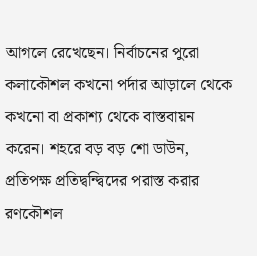আগলে রেখেছেন। নির্বাচনের পুরো কলাকৌশল কখনো পর্দার আড়ালে থেকে কখনো বা প্রকাশ্য থেকে বাস্তবায়ন করেন। শহরে বড় বড় শো ডাউন, প্রতিপক্ষ প্রতিদ্বন্দ্বিদের পরাস্ত করার রণকৌশল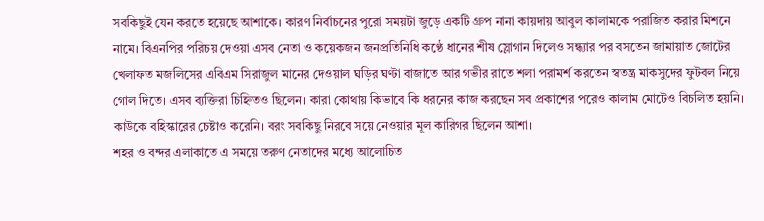সবকিছুই যেন করতে হয়েছে আশাকে। কারণ নির্বাচনের পুরো সময়টা জুড়ে একটি গ্রুপ নানা কায়দায় আবুল কালামকে পরাজিত করার মিশনে নামে। বিএনপির পরিচয় দেওয়া এসব নেতা ও কয়েকজন জনপ্রতিনিধি কণ্ঠে ধানের শীষ স্লোগান দিলেও সন্ধ্যার পর বসতেন জামায়াত জোটের খেলাফত মজলিসের এবিএম সিরাজুল মানের দেওয়াল ঘড়ির ঘণ্টা বাজাতে আর গভীর রাতে শলা পরামর্শ করতেন স্বতন্ত্র মাকসুদের ফুটবল নিয়ে গোল দিতে। এসব ব্যক্তিরা চিহ্নিতও ছিলেন। কারা কোথায় কিভাবে কি ধরনের কাজ করছেন সব প্রকাশের পরেও কালাম মোটেও বিচলিত হয়নি। কাউকে বহিস্কারের চেষ্টাও করেনি। বরং সবকিছু নিরবে সয়ে নেওয়ার মূল কারিগর ছিলেন আশা।
শহর ও বন্দর এলাকাতে এ সময়ে তরুণ নেতাদের মধ্যে আলোচিত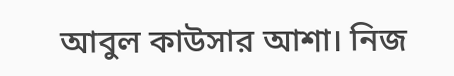আবুল কাউসার আশা। নিজ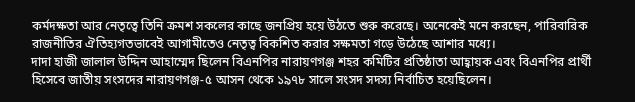কর্মদক্ষতা আর নেতৃত্বে তিনি ক্রমশ সকলের কাছে জনপ্রিয় হয়ে উঠতে শুরু করেছে। অনেকেই মনে করছেন, পারিবারিক রাজনীতির ঐতিহ্যগতভাবেই আগামীতেও নেতৃত্ব বিকশিত করার সক্ষমতা গড়ে উঠেছে আশার মধ্যে।
দাদা হাজী জালাল উদ্দিন আহাম্মেদ ছিলেন বিএনপির নারায়ণগঞ্জ শহর কমিটির প্রতিষ্ঠাতা আহ্বায়ক এবং বিএনপির প্রার্থী হিসেবে জাতীয় সংসদের নারায়ণগঞ্জ-৫ আসন থেকে ১৯৭৮ সালে সংসদ সদস্য নির্বাচিত হয়েছিলেন।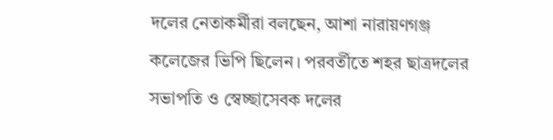দলের নেতাকর্মীরা বলছেন, আশা নারায়ণগঞ্জ কলেজের ভিপি ছিলেন। পরবর্তীতে শহর ছাত্রদলের সভাপতি ও স্বেচ্ছাসেবক দলের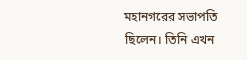মহানগরের সভাপতি ছিলেন। তিনি এখন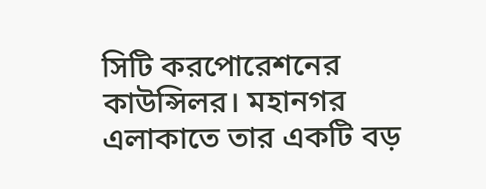সিটি করপোরেশনের কাউন্সিলর। মহানগর এলাকাতে তার একটি বড়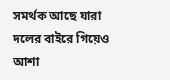সমর্থক আছে যারা দলের বাইরে গিয়েও আশা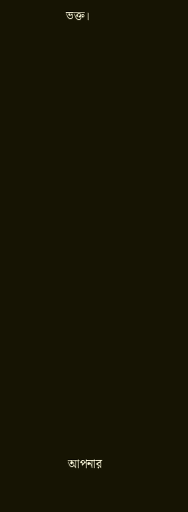ভক্ত।

































আপনার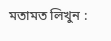মতামত লিখুন :